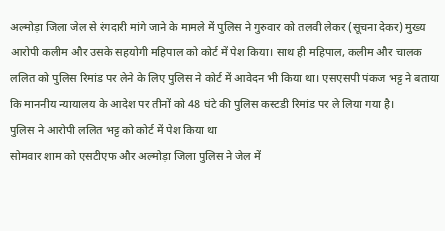अल्मोड़ा जिला जेल से रंगदारी मांगे जाने के मामले में पुलिस ने गुरुवार को तलवी लेकर (सूचना देकर) मुख्य आरोपी कलीम और उसके सहयोगी महिपाल को कोर्ट में पेश किया। साथ ही महिपाल, कलीम और चालक ललित को पुलिस रिमांड पर लेने के लिए पुलिस ने कोर्ट में आवेदन भी किया था। एसएसपी पंकज भट्ट ने बताया कि माननीय न्यायालय के आदेश पर तीनों को 48 घंटे की पुलिस कस्टडी रिमांड पर ले लिया गया है।
पुलिस ने आरोपी ललित भट्ट को कोर्ट में पेश किया था
सोमवार शाम को एसटीएफ और अल्मोड़ा जिला पुलिस ने जेल में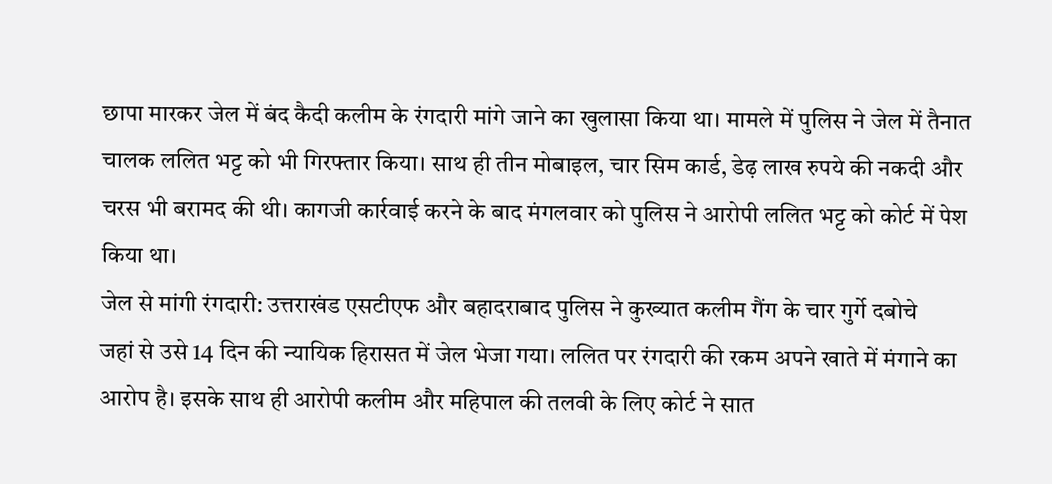छापा मारकर जेल में बंद कैदी कलीम के रंगदारी मांगे जाने का खुलासा किया था। मामले में पुलिस ने जेल में तैनात चालक ललित भट्ट को भी गिरफ्तार किया। साथ ही तीन मोबाइल, चार सिम कार्ड, डेढ़ लाख रुपये की नकदी और चरस भी बरामद की थी। कागजी कार्रवाई करने के बाद मंगलवार को पुलिस ने आरोपी ललित भट्ट को कोर्ट में पेश किया था।
जेल से मांगी रंगदारी: उत्तराखंड एसटीएफ और बहादराबाद पुलिस ने कुख्यात कलीम गैंग के चार गुर्गे दबोचे
जहां से उसे 14 दिन की न्यायिक हिरासत में जेल भेजा गया। ललित पर रंगदारी की रकम अपने खाते में मंगाने का आरोप है। इसके साथ ही आरोपी कलीम और महिपाल की तलवी के लिए कोर्ट ने सात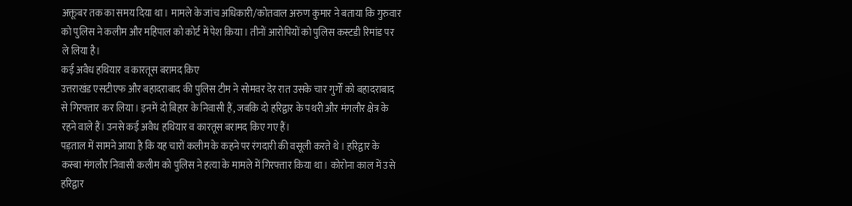अक्तूबर तक का समय दिया था। मामले के जांच अधिकारी/कोतवाल अरुण कुमार ने बताया कि गुरुवार को पुलिस ने कलीम और महिपाल को कोर्ट में पेश किया। तीनों आरोपियों को पुलिस कस्टडी रिमांड पर ले लिया है।
कई अवैध हथियार व कारतूस बरामद किए
उत्तराखंड एसटीएफ और बहादराबाद की पुलिस टीम ने सोमवर देर रात उसके चार गुर्गों को बहादराबाद से गिरफ्तार कर लिया। इनमें दो बिहार के निवासी हैं, जबकि दो हरिद्वार के पथरी और मंगलौर क्षेत्र के रहने वाले हैं। उनसे कई अवैध हथियार व कारतूस बरामद किए गए हैं।
पड़ताल में सामने आया है कि यह चारों कलीम के कहने पर रंगदारी की वसूली करते थे। हरिद्वार के कस्बा मंगलौर निवासी कलीम को पुलिस ने हत्या के मामले में गिरफ्तार किया था। कोरोना काल में उसे हरिद्वार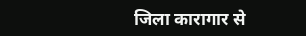जिला कारागार से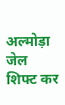अल्मोड़ा जेल शिफ्ट कर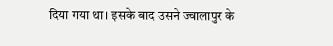दिया गया था। इसके बाद उसने ज्वालापुर के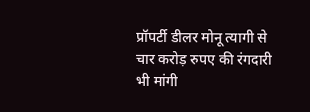प्रॉपर्टी डीलर मोनू त्यागी से चार करोड़ रुपए की रंगदारी भी मांगी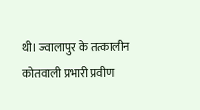थी। ज्वालापुर के तत्कालीन कोतवाली प्रभारी प्रवीण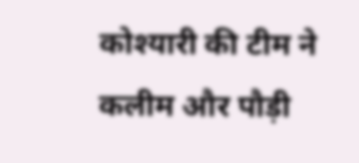कोश्यारी की टीम ने कलीम और पौड़ी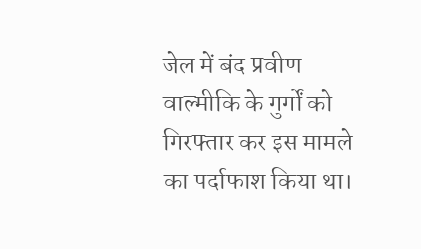जेल में बंद प्रवीण वाल्मीकि के गुर्गों को गिरफ्तार कर इस मामले का पर्दाफाश किया था।